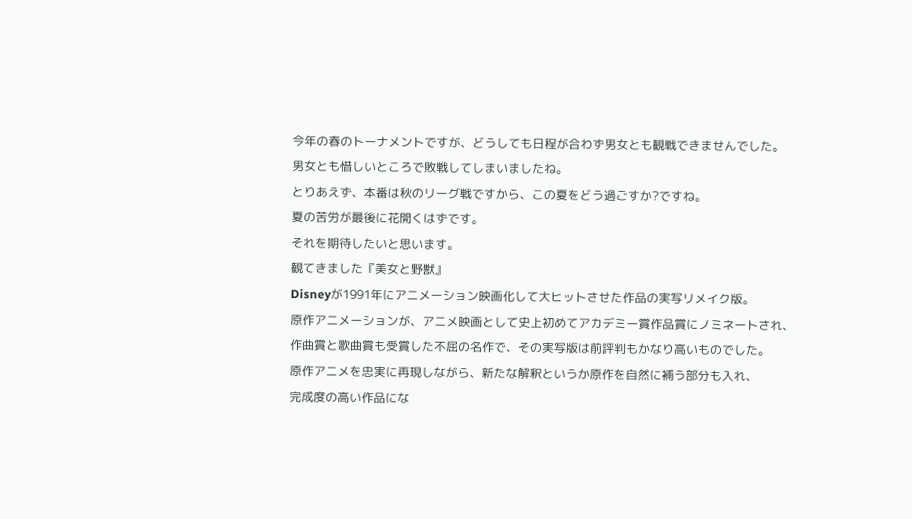今年の春のトーナメントですが、どうしても日程が合わず男女とも観戦できませんでした。
男女とも惜しいところで敗戦してしまいましたね。
とりあえず、本番は秋のリーグ戦ですから、この夏をどう過ごすか?ですね。
夏の苦労が最後に花開くはずです。
それを期待したいと思います。
観てきました『美女と野獣』
Disneyが1991年にアニメーション映画化して大ヒットさせた作品の実写リメイク版。
原作アニメーションが、アニメ映画として史上初めてアカデミー賞作品賞にノミネートされ、
作曲賞と歌曲賞も受賞した不屈の名作で、その実写版は前評判もかなり高いものでした。
原作アニメを忠実に再現しながら、新たな解釈というか原作を自然に補う部分も入れ、
完成度の高い作品にな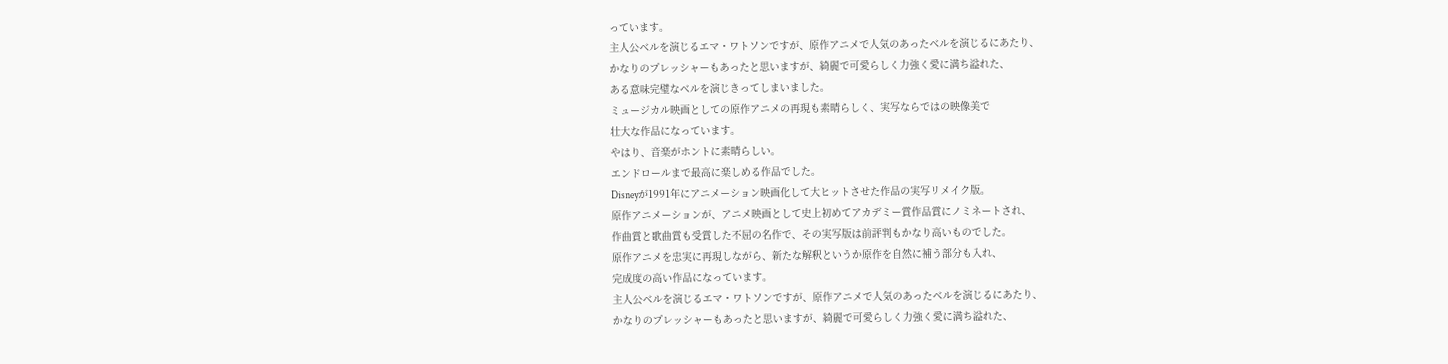っています。
主人公ベルを演じるエマ・ワトソンですが、原作アニメで人気のあったベルを演じるにあたり、
かなりのプレッシャーもあったと思いますが、綺麗で可愛らしく力強く愛に満ち溢れた、
ある意味完璧なベルを演じきってしまいました。
ミュージカル映画としての原作アニメの再現も素晴らしく、実写ならではの映像美で
壮大な作品になっています。
やはり、音楽がホントに素晴らしい。
エンドロールまで最高に楽しめる作品でした。
Disneyが1991年にアニメーション映画化して大ヒットさせた作品の実写リメイク版。
原作アニメーションが、アニメ映画として史上初めてアカデミー賞作品賞にノミネートされ、
作曲賞と歌曲賞も受賞した不屈の名作で、その実写版は前評判もかなり高いものでした。
原作アニメを忠実に再現しながら、新たな解釈というか原作を自然に補う部分も入れ、
完成度の高い作品になっています。
主人公ベルを演じるエマ・ワトソンですが、原作アニメで人気のあったベルを演じるにあたり、
かなりのプレッシャーもあったと思いますが、綺麗で可愛らしく力強く愛に満ち溢れた、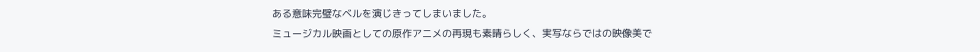ある意味完璧なベルを演じきってしまいました。
ミュージカル映画としての原作アニメの再現も素晴らしく、実写ならではの映像美で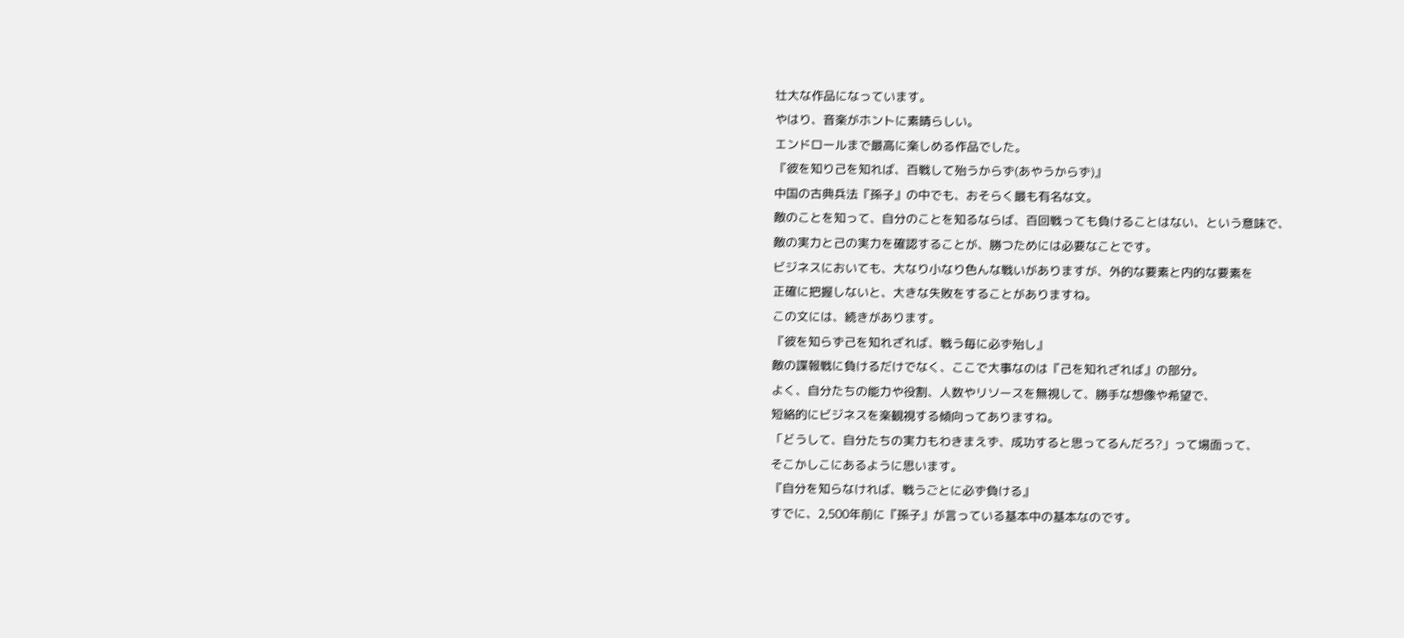壮大な作品になっています。
やはり、音楽がホントに素晴らしい。
エンドロールまで最高に楽しめる作品でした。
『彼を知り己を知れば、百戦して殆うからず(あやうからず)』
中国の古典兵法『孫子』の中でも、おそらく最も有名な文。
敵のことを知って、自分のことを知るならば、百回戦っても負けることはない、という意味で、
敵の実力と己の実力を確認することが、勝つためには必要なことです。
ビジネスにおいても、大なり小なり色んな戦いがありますが、外的な要素と内的な要素を
正確に把握しないと、大きな失敗をすることがありますね。
この文には、続きがあります。
『彼を知らず己を知れざれば、戦う毎に必ず殆し』
敵の諜報戦に負けるだけでなく、ここで大事なのは『己を知れざれば』の部分。
よく、自分たちの能力や役割、人数やリソースを無視して、勝手な想像や希望で、
短絡的にビジネスを楽観視する傾向ってありますね。
「どうして、自分たちの実力もわきまえず、成功すると思ってるんだろ?」って場面って、
そこかしこにあるように思います。
『自分を知らなければ、戦うごとに必ず負ける』
すでに、2,500年前に『孫子』が言っている基本中の基本なのです。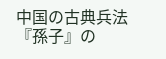中国の古典兵法『孫子』の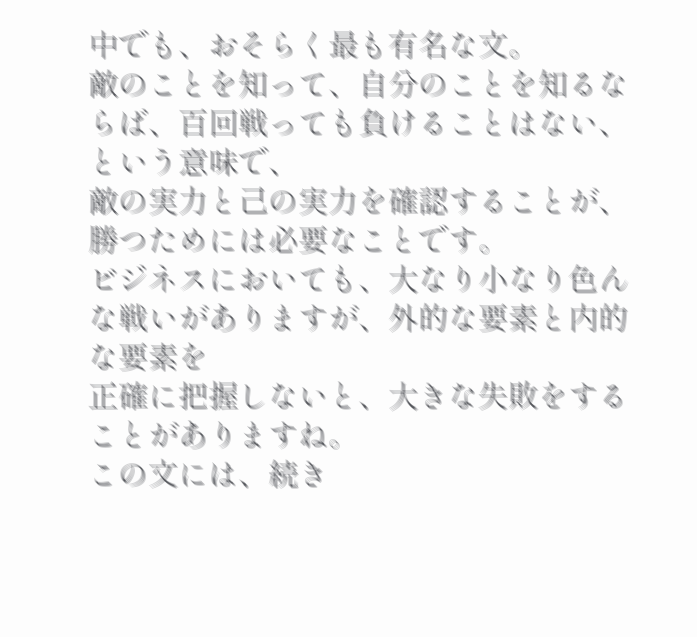中でも、おそらく最も有名な文。
敵のことを知って、自分のことを知るならば、百回戦っても負けることはない、という意味で、
敵の実力と己の実力を確認することが、勝つためには必要なことです。
ビジネスにおいても、大なり小なり色んな戦いがありますが、外的な要素と内的な要素を
正確に把握しないと、大きな失敗をすることがありますね。
この文には、続き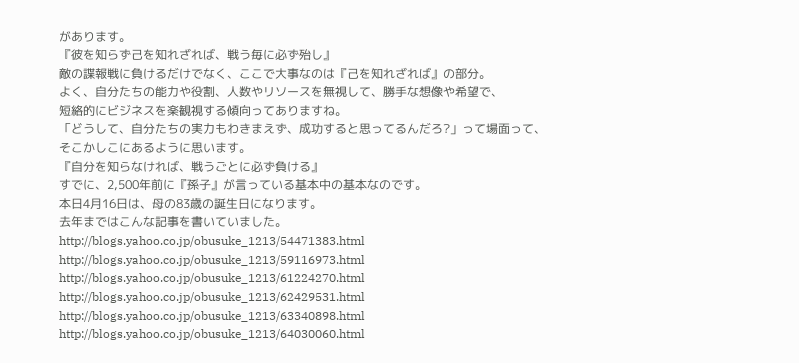があります。
『彼を知らず己を知れざれば、戦う毎に必ず殆し』
敵の諜報戦に負けるだけでなく、ここで大事なのは『己を知れざれば』の部分。
よく、自分たちの能力や役割、人数やリソースを無視して、勝手な想像や希望で、
短絡的にビジネスを楽観視する傾向ってありますね。
「どうして、自分たちの実力もわきまえず、成功すると思ってるんだろ?」って場面って、
そこかしこにあるように思います。
『自分を知らなければ、戦うごとに必ず負ける』
すでに、2,500年前に『孫子』が言っている基本中の基本なのです。
本日4月16日は、母の83歳の誕生日になります。
去年まではこんな記事を書いていました。
http://blogs.yahoo.co.jp/obusuke_1213/54471383.html
http://blogs.yahoo.co.jp/obusuke_1213/59116973.html
http://blogs.yahoo.co.jp/obusuke_1213/61224270.html
http://blogs.yahoo.co.jp/obusuke_1213/62429531.html
http://blogs.yahoo.co.jp/obusuke_1213/63340898.html
http://blogs.yahoo.co.jp/obusuke_1213/64030060.html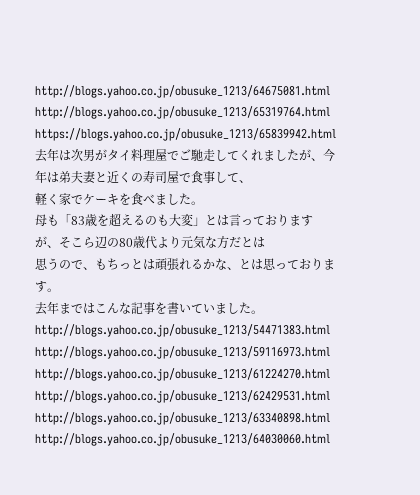http://blogs.yahoo.co.jp/obusuke_1213/64675081.html
http://blogs.yahoo.co.jp/obusuke_1213/65319764.html
https://blogs.yahoo.co.jp/obusuke_1213/65839942.html
去年は次男がタイ料理屋でご馳走してくれましたが、今年は弟夫妻と近くの寿司屋で食事して、
軽く家でケーキを食べました。
母も「83歳を超えるのも大変」とは言っておりますが、そこら辺の80歳代より元気な方だとは
思うので、もちっとは頑張れるかな、とは思っております。
去年まではこんな記事を書いていました。
http://blogs.yahoo.co.jp/obusuke_1213/54471383.html
http://blogs.yahoo.co.jp/obusuke_1213/59116973.html
http://blogs.yahoo.co.jp/obusuke_1213/61224270.html
http://blogs.yahoo.co.jp/obusuke_1213/62429531.html
http://blogs.yahoo.co.jp/obusuke_1213/63340898.html
http://blogs.yahoo.co.jp/obusuke_1213/64030060.html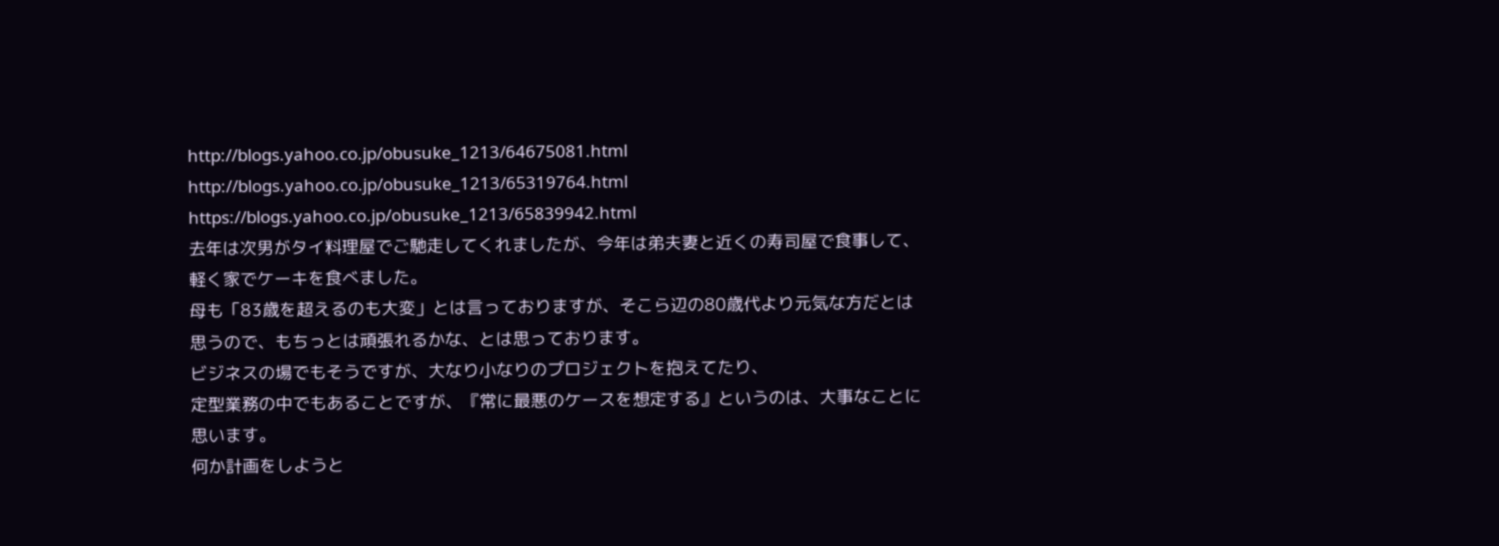http://blogs.yahoo.co.jp/obusuke_1213/64675081.html
http://blogs.yahoo.co.jp/obusuke_1213/65319764.html
https://blogs.yahoo.co.jp/obusuke_1213/65839942.html
去年は次男がタイ料理屋でご馳走してくれましたが、今年は弟夫妻と近くの寿司屋で食事して、
軽く家でケーキを食べました。
母も「83歳を超えるのも大変」とは言っておりますが、そこら辺の80歳代より元気な方だとは
思うので、もちっとは頑張れるかな、とは思っております。
ビジネスの場でもそうですが、大なり小なりのプロジェクトを抱えてたり、
定型業務の中でもあることですが、『常に最悪のケースを想定する』というのは、大事なことに
思います。
何か計画をしようと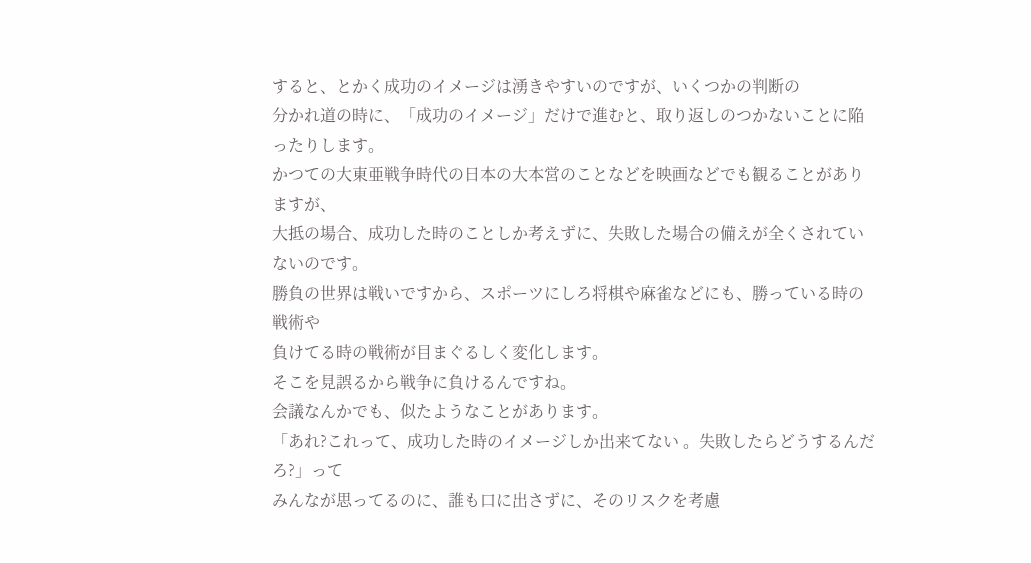すると、とかく成功のイメージは湧きやすいのですが、いくつかの判断の
分かれ道の時に、「成功のイメージ」だけで進むと、取り返しのつかないことに陥ったりします。
かつての大東亜戦争時代の日本の大本営のことなどを映画などでも観ることがありますが、
大抵の場合、成功した時のことしか考えずに、失敗した場合の備えが全くされていないのです。
勝負の世界は戦いですから、スポーツにしろ将棋や麻雀などにも、勝っている時の戦術や
負けてる時の戦術が目まぐるしく変化します。
そこを見誤るから戦争に負けるんですね。
会議なんかでも、似たようなことがあります。
「あれ?これって、成功した時のイメージしか出来てない 。失敗したらどうするんだろ?」って
みんなが思ってるのに、誰も口に出さずに、そのリスクを考慮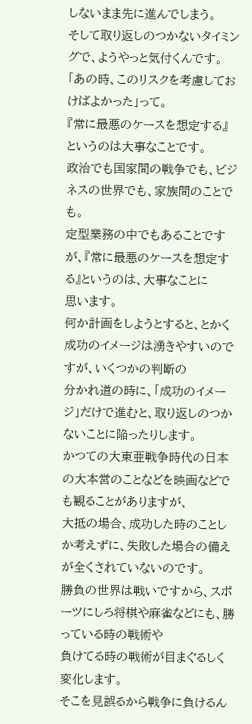しないまま先に進んでしまう。
そして取り返しのつかないタイミングで、ようやっと気付くんです。
「あの時、このリスクを考慮しておけばよかった」って。
『常に最悪のケースを想定する』
というのは大事なことです。
政治でも国家間の戦争でも、ビジネスの世界でも、家族間のことでも。
定型業務の中でもあることですが、『常に最悪のケースを想定する』というのは、大事なことに
思います。
何か計画をしようとすると、とかく成功のイメージは湧きやすいのですが、いくつかの判断の
分かれ道の時に、「成功のイメージ」だけで進むと、取り返しのつかないことに陥ったりします。
かつての大東亜戦争時代の日本の大本営のことなどを映画などでも観ることがありますが、
大抵の場合、成功した時のことしか考えずに、失敗した場合の備えが全くされていないのです。
勝負の世界は戦いですから、スポーツにしろ将棋や麻雀などにも、勝っている時の戦術や
負けてる時の戦術が目まぐるしく変化します。
そこを見誤るから戦争に負けるん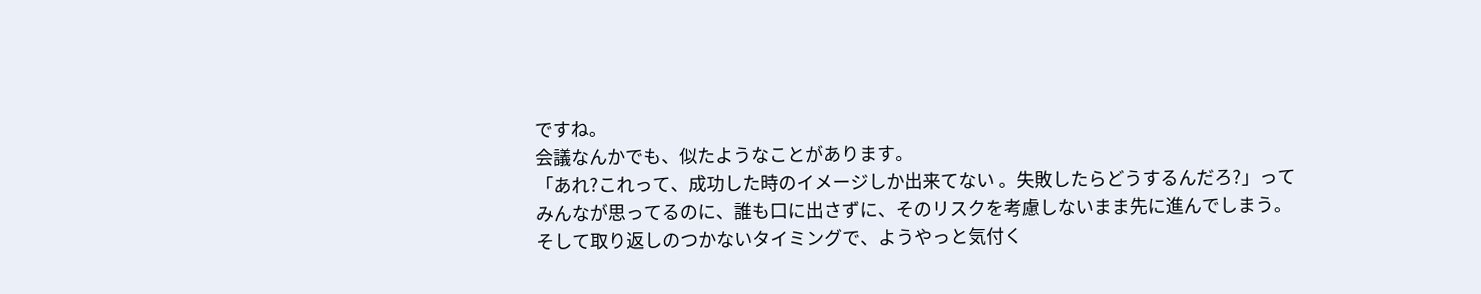ですね。
会議なんかでも、似たようなことがあります。
「あれ?これって、成功した時のイメージしか出来てない 。失敗したらどうするんだろ?」って
みんなが思ってるのに、誰も口に出さずに、そのリスクを考慮しないまま先に進んでしまう。
そして取り返しのつかないタイミングで、ようやっと気付く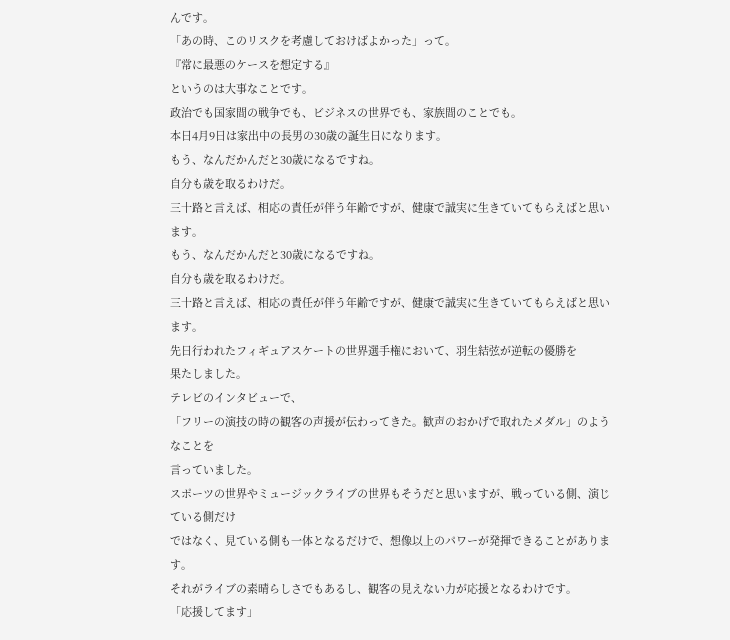んです。
「あの時、このリスクを考慮しておけばよかった」って。
『常に最悪のケースを想定する』
というのは大事なことです。
政治でも国家間の戦争でも、ビジネスの世界でも、家族間のことでも。
本日4月9日は家出中の長男の30歳の誕生日になります。
もう、なんだかんだと30歳になるですね。
自分も歳を取るわけだ。
三十路と言えば、相応の責任が伴う年齢ですが、健康で誠実に生きていてもらえばと思います。
もう、なんだかんだと30歳になるですね。
自分も歳を取るわけだ。
三十路と言えば、相応の責任が伴う年齢ですが、健康で誠実に生きていてもらえばと思います。
先日行われたフィギュアスケートの世界選手権において、羽生結弦が逆転の優勝を
果たしました。
テレビのインタビューで、
「フリーの演技の時の観客の声援が伝わってきた。歓声のおかげで取れたメダル」のようなことを
言っていました。
スポーツの世界やミュージックライブの世界もそうだと思いますが、戦っている側、演じている側だけ
ではなく、見ている側も一体となるだけで、想像以上のパワーが発揮できることがあります。
それがライブの素晴らしさでもあるし、観客の見えない力が応援となるわけです。
「応援してます」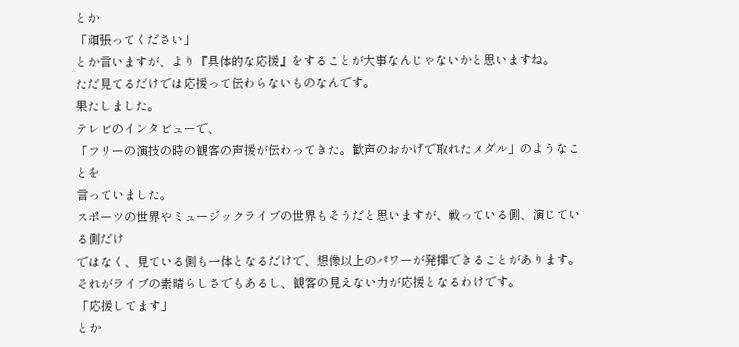とか
「頑張ってください」
とか言いますが、より『具体的な応援』をすることが大事なんじゃないかと思いますね。
ただ見てるだけでは応援って伝わらないものなんです。
果たしました。
テレビのインタビューで、
「フリーの演技の時の観客の声援が伝わってきた。歓声のおかげで取れたメダル」のようなことを
言っていました。
スポーツの世界やミュージックライブの世界もそうだと思いますが、戦っている側、演じている側だけ
ではなく、見ている側も一体となるだけで、想像以上のパワーが発揮できることがあります。
それがライブの素晴らしさでもあるし、観客の見えない力が応援となるわけです。
「応援してます」
とか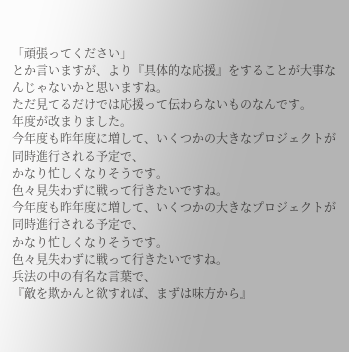「頑張ってください」
とか言いますが、より『具体的な応援』をすることが大事なんじゃないかと思いますね。
ただ見てるだけでは応援って伝わらないものなんです。
年度が改まりました。
今年度も昨年度に増して、いくつかの大きなプロジェクトが同時進行される予定で、
かなり忙しくなりそうです。
色々見失わずに戦って行きたいですね。
今年度も昨年度に増して、いくつかの大きなプロジェクトが同時進行される予定で、
かなり忙しくなりそうです。
色々見失わずに戦って行きたいですね。
兵法の中の有名な言葉で、
『敵を欺かんと欲すれば、まずは味方から』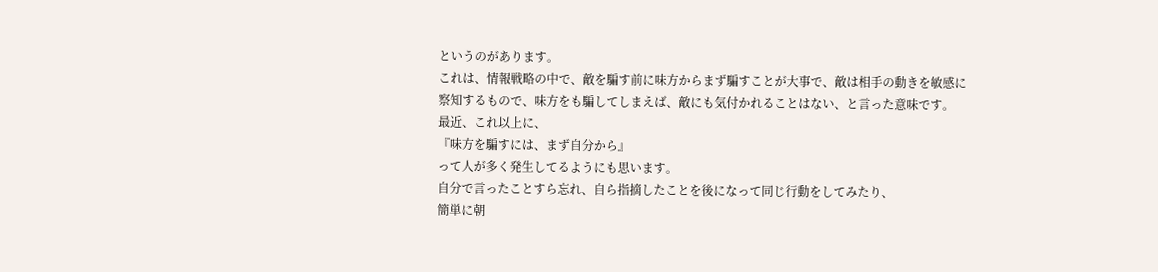というのがあります。
これは、情報戦略の中で、敵を騙す前に味方からまず騙すことが大事で、敵は相手の動きを敏感に
察知するもので、味方をも騙してしまえば、敵にも気付かれることはない、と言った意味です。
最近、これ以上に、
『味方を騙すには、まず自分から』
って人が多く発生してるようにも思います。
自分で言ったことすら忘れ、自ら指摘したことを後になって同じ行動をしてみたり、
簡単に朝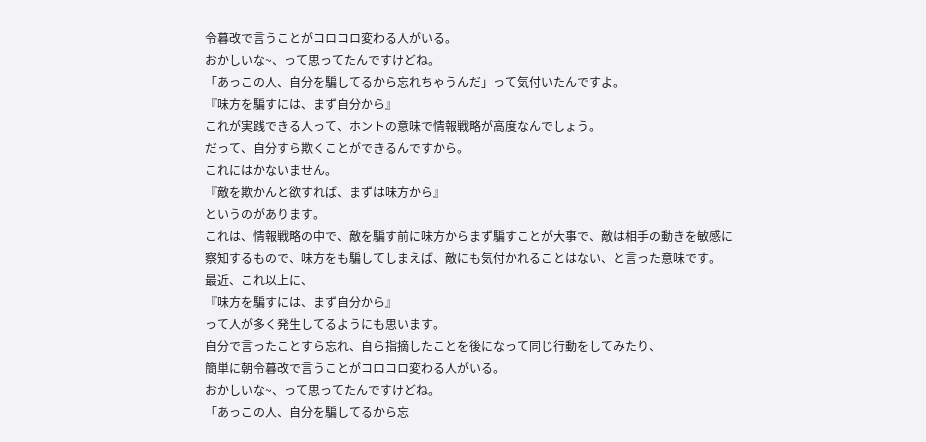令暮改で言うことがコロコロ変わる人がいる。
おかしいな~、って思ってたんですけどね。
「あっこの人、自分を騙してるから忘れちゃうんだ」って気付いたんですよ。
『味方を騙すには、まず自分から』
これが実践できる人って、ホントの意味で情報戦略が高度なんでしょう。
だって、自分すら欺くことができるんですから。
これにはかないません。
『敵を欺かんと欲すれば、まずは味方から』
というのがあります。
これは、情報戦略の中で、敵を騙す前に味方からまず騙すことが大事で、敵は相手の動きを敏感に
察知するもので、味方をも騙してしまえば、敵にも気付かれることはない、と言った意味です。
最近、これ以上に、
『味方を騙すには、まず自分から』
って人が多く発生してるようにも思います。
自分で言ったことすら忘れ、自ら指摘したことを後になって同じ行動をしてみたり、
簡単に朝令暮改で言うことがコロコロ変わる人がいる。
おかしいな~、って思ってたんですけどね。
「あっこの人、自分を騙してるから忘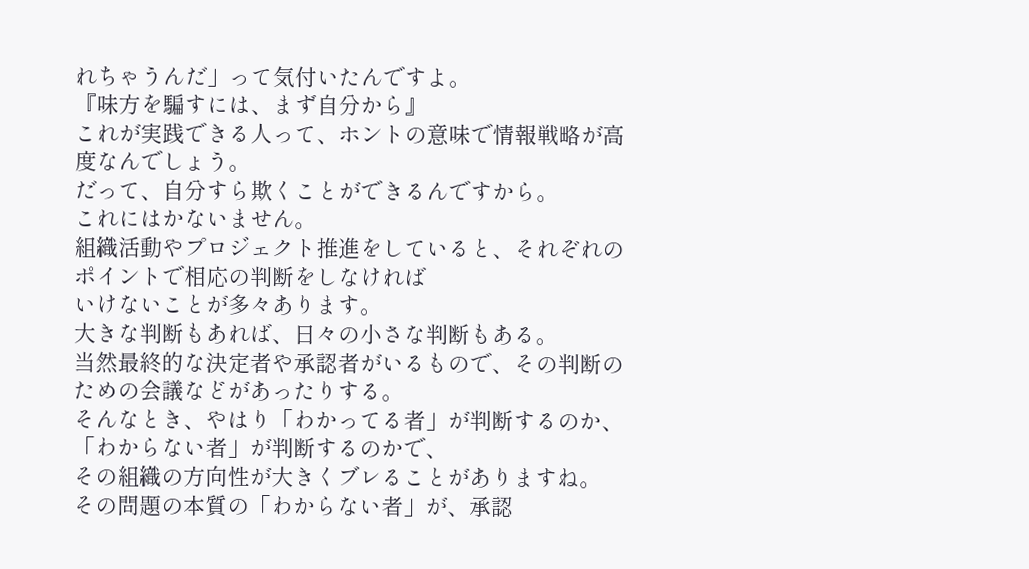れちゃうんだ」って気付いたんですよ。
『味方を騙すには、まず自分から』
これが実践できる人って、ホントの意味で情報戦略が高度なんでしょう。
だって、自分すら欺くことができるんですから。
これにはかないません。
組織活動やプロジェクト推進をしていると、それぞれのポイントで相応の判断をしなければ
いけないことが多々あります。
大きな判断もあれば、日々の小さな判断もある。
当然最終的な決定者や承認者がいるもので、その判断のための会議などがあったりする。
そんなとき、やはり「わかってる者」が判断するのか、「わからない者」が判断するのかで、
その組織の方向性が大きくブレることがありますね。
その問題の本質の「わからない者」が、承認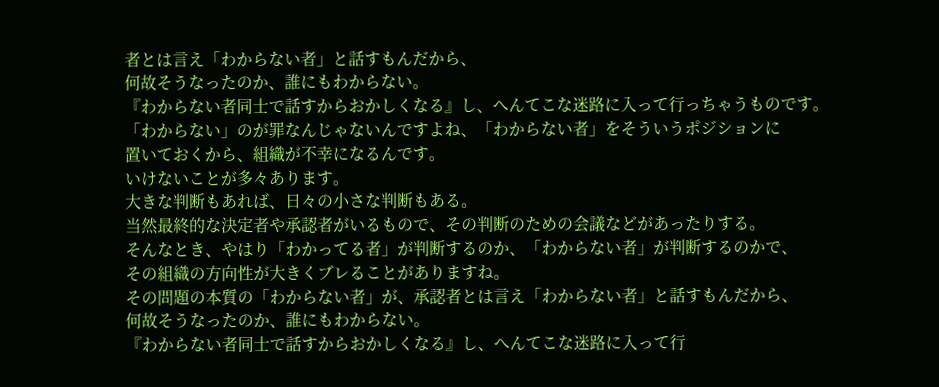者とは言え「わからない者」と話すもんだから、
何故そうなったのか、誰にもわからない。
『わからない者同士で話すからおかしくなる』し、へんてこな迷路に入って行っちゃうものです。
「わからない」のが罪なんじゃないんですよね、「わからない者」をそういうポジションに
置いておくから、組織が不幸になるんです。
いけないことが多々あります。
大きな判断もあれば、日々の小さな判断もある。
当然最終的な決定者や承認者がいるもので、その判断のための会議などがあったりする。
そんなとき、やはり「わかってる者」が判断するのか、「わからない者」が判断するのかで、
その組織の方向性が大きくブレることがありますね。
その問題の本質の「わからない者」が、承認者とは言え「わからない者」と話すもんだから、
何故そうなったのか、誰にもわからない。
『わからない者同士で話すからおかしくなる』し、へんてこな迷路に入って行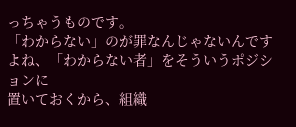っちゃうものです。
「わからない」のが罪なんじゃないんですよね、「わからない者」をそういうポジションに
置いておくから、組織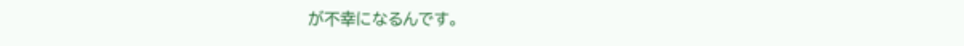が不幸になるんです。